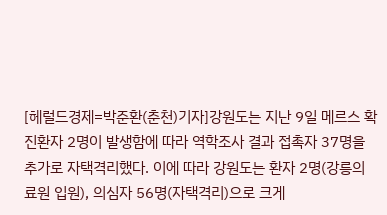[헤럴드경제=박준환(춘천)기자]강원도는 지난 9일 메르스 확진환자 2명이 발생함에 따라 역학조사 결과 접촉자 37명을 추가로 자택격리했다. 이에 따라 강원도는 환자 2명(강릉의료원 입원), 의심자 56명(자택격리)으로 크게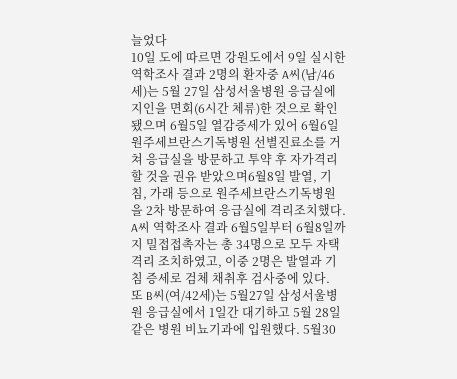늘었다
10일 도에 따르면 강원도에서 9일 실시한 역학조사 결과 2명의 환자중 A씨(남/46세)는 5월 27일 삼성서울병원 응급실에 지인을 면회(6시간 체류)한 것으로 확인됐으며 6월5일 열감증세가 있어 6월6일 원주세브란스기독병원 선별진료소를 거쳐 응급실을 방문하고 투약 후 자가격리 할 것을 권유 받았으며6월8일 발열, 기침, 가래 등으로 원주세브란스기독병원을 2차 방문하여 응급실에 격리조치했다.
A씨 역학조사 결과 6월5일부터 6월8일까지 밀접접촉자는 총 34명으로 모두 자택격리 조치하였고, 이중 2명은 발열과 기침 증세로 검체 채취후 검사중에 있다.
또 B씨(여/42세)는 5월27일 삼성서울병원 응급실에서 1일간 대기하고 5월 28일 같은 병원 비뇨기과에 입원했다. 5월30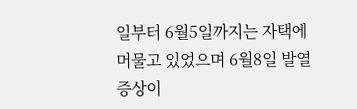일부터 6월5일까지는 자택에 머물고 있었으며 6월8일 발열 증상이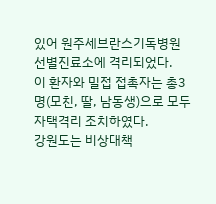있어 원주세브란스기독병원 선별진료소에 격리되었다.
이 환자와 밀접 접촉자는 총3명(모친, 딸, 남동생)으로 모두 자택격리 조치하였다.
강원도는 비상대책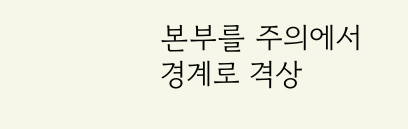본부를 주의에서 경계로 격상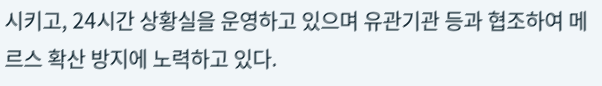시키고, 24시간 상황실을 운영하고 있으며 유관기관 등과 협조하여 메르스 확산 방지에 노력하고 있다.